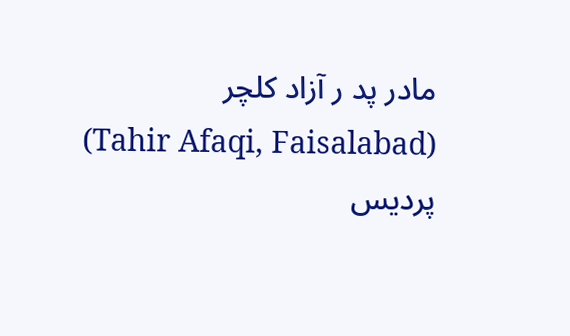مادر پد ر آزاد کلچر
(Tahir Afaqi, Faisalabad)
پردیس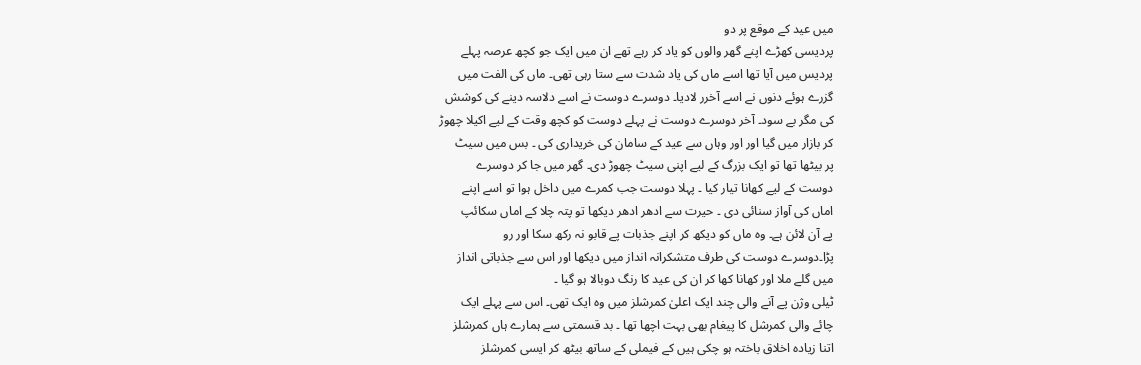میں عید کے موقع پر دو
پردیسی کھڑے اپنے گھر والوں کو یاد کر رہے تھے ان میں ایک جو کچھ عرصہ پہلے
پردیس میں آیا تھا اسے ماں کی یاد شدت سے ستا رہی تھی۔ ماں کی الفت میں
گزرے ہوئے دنوں نے اسے آخرر لادیا۔ دوسرے دوست نے اسے دلاسہ دینے کی کوشش
کی مگر بے سود۔ آخر دوسرے دوست نے پہلے دوست کو کچھ وقت کے لیے اکیلا چھوڑ
کر بازار میں گیا اور اور وہاں سے عید کے سامان کی خریداری کی ۔ بس میں سیٹ
پر بیٹھا تھا تو ایک بزرگ کے لیے اپنی سیٹ چھوڑ دی۔ گھر میں جا کر دوسرے
دوست کے لیے کھانا تیار کیا ۔ پہلا دوست جب کمرے میں داخل ہوا تو اسے اپنے
اماں کی آواز سنائی دی ۔ حیرت سے ادھر ادھر دیکھا تو پتہ چلا کے اماں سکائپ
پے آن لائن ہے۔ وہ ماں کو دیکھ کر اپنے جذبات پے قابو نہ رکھ سکا اور رو
پڑا۔دوسرے دوست کی طرف متشکرانہ انداز میں دیکھا اور اس سے جذباتی انداز
میں گلے ملا اور کھانا کھا کر ان کی عید کا رنگ دوبالا ہو گیا ۔
ٹیلی وژن پے آنے والی چند ایک اعلیٰ کمرشلز میں وہ ایک تھی۔ اس سے پہلے ایک
چائے والی کمرشل کا پیغام بھی بہت اچھا تھا ۔ بد قسمتی سے ہمارے ہاں کمرشلز
اتنا زیادہ اخلاق باختہ ہو چکی ہیں کے فیملی کے ساتھ بیٹھ کر ایسی کمرشلز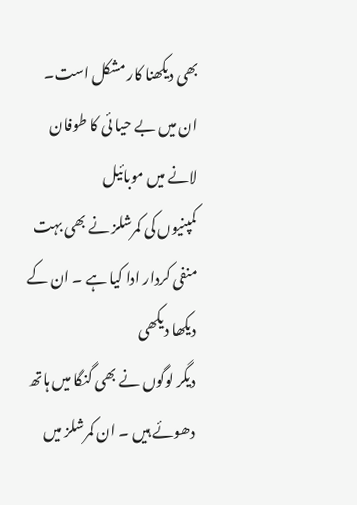بھی دیکھنا کار مشکل است۔ ان میں بے حیا ئی کا طوفان لانے میں موبائیل
کمپنیوں کی کمرشلز نے بھی بہت منفی کردار ادا کیا ہے ۔ ان کے دیکھا دیکھی
دیگر لوگوں نے بھی گنگا میں ہاتھ دھوئے ہیں ۔ ان کمرشلز میں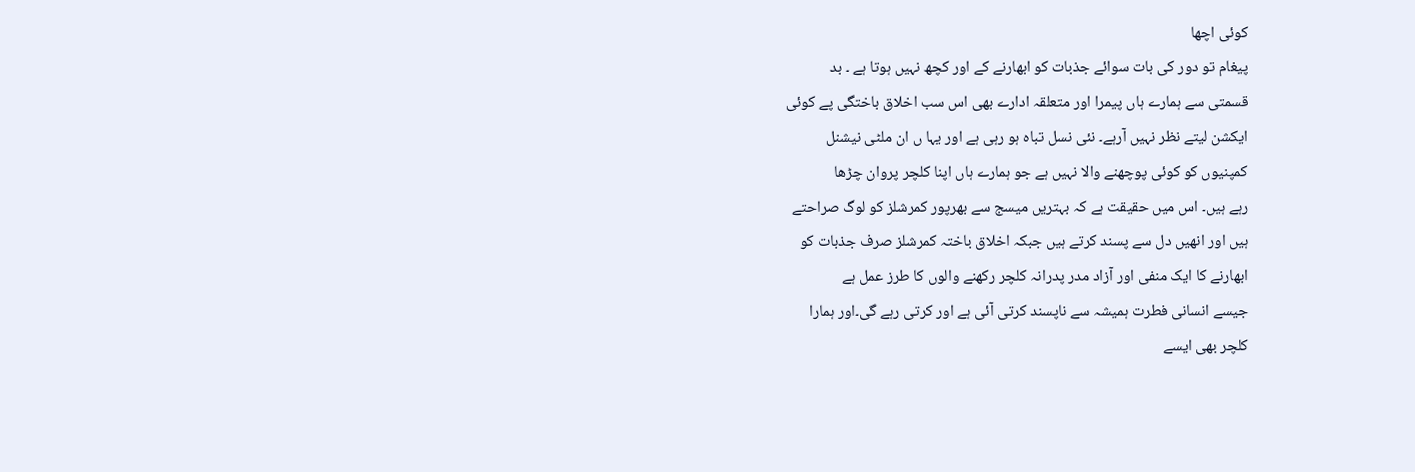کوئی اچھا
پیغام تو دور کی بات سوائے جذبات کو ابھارنے کے اور کچھ نہیں ہوتا ہے ۔ بد
قسمتی سے ہمارے ہاں پیمرا اور متعلقہ ادارے بھی اس سب اخلاق باختگی پے کوئی
ایکشن لیتے نظر نہیں آرہے۔ نئی نسل تباہ ہو رہی ہے اور یہا ں ان ملٹی نیشنل
کمپنیوں کو کوئی پوچھنے والا نہیں ہے جو ہمارے ہاں اپنا کلچر پروان چڑھا
رہے ہیں۔ اس میں حقیقت ہے کہ بہتریں میسج سے بھرپور کمرشلز کو لوگ صراحتے
ہیں اور انھیں دل سے پسند کرتے ہیں جبکہ اخلاق باختہ کمرشلز صرف جذبات کو
ابھارنے کا ایک منفی اور آزاد مدر پدرانہ کلچر رکھنے والوں کا طرز عمل ہے
جیسے انسانی فطرت ہمیشہ سے ناپسند کرتی آئی ہے اور کرتی رہے گی۔اور ہمارا
کلچر بھی ایسے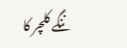ننگے کلچر کا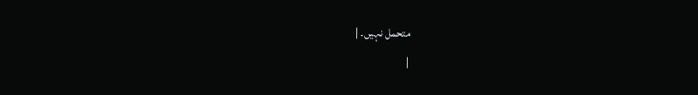متحمل نہیں۔ |
|